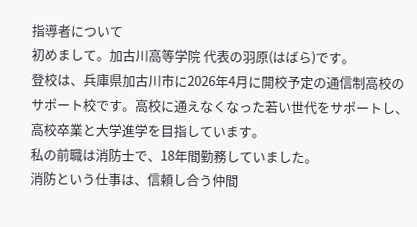指導者について
初めまして。加古川高等学院 代表の羽原(はばら)です。
登校は、兵庫県加古川市に2026年4月に開校予定の通信制高校のサポート校です。高校に通えなくなった若い世代をサポートし、高校卒業と大学進学を目指しています。
私の前職は消防士で、18年間勤務していました。
消防という仕事は、信頼し合う仲間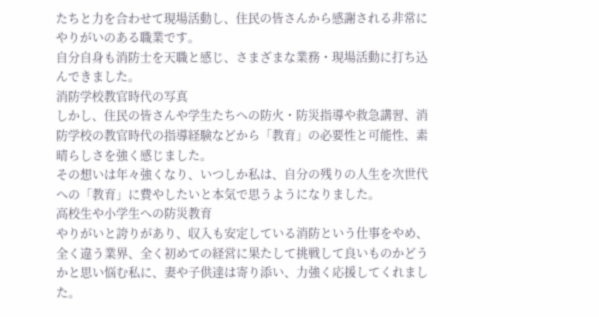たちと力を合わせて現場活動し、住民の皆さんから感謝される非常にやりがいのある職業です。
自分自身も消防士を天職と感じ、さまざまな業務・現場活動に打ち込んできました。
消防学校教官時代の写真
しかし、住民の皆さんや学生たちへの防火・防災指導や救急講習、消防学校の教官時代の指導経験などから「教育」の必要性と可能性、素晴らしさを強く感じました。
その想いは年々強くなり、いつしか私は、自分の残りの人生を次世代への「教育」に費やしたいと本気で思うようになりました。
高校生や小学生への防災教育
やりがいと誇りがあり、収入も安定している消防という仕事をやめ、全く違う業界、全く初めての経営に果たして挑戦して良いものかどうかと思い悩む私に、妻や子供達は寄り添い、力強く応援してくれました。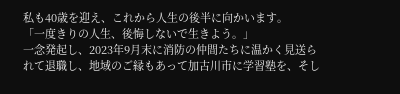私も40歳を迎え、これから人生の後半に向かいます。
「一度きりの人生、後悔しないで生きよう。」
一念発起し、2023年9月末に消防の仲間たちに温かく見送られて退職し、地域のご縁もあって加古川市に学習塾を、そし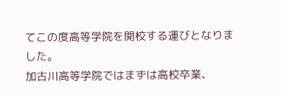てこの度高等学院を開校する運びとなりました。
加古川高等学院ではまずは高校卒業、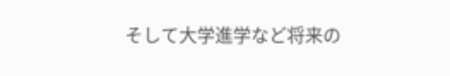そして大学進学など将来の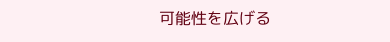可能性を広げる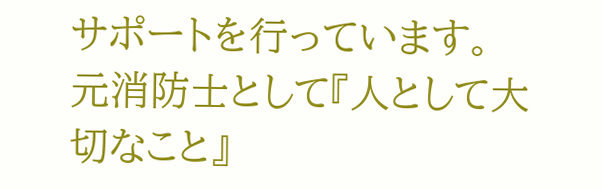サポートを行っています。
元消防士として『人として大切なこと』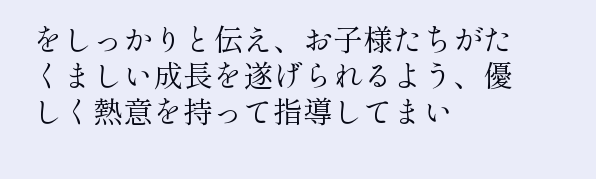をしっかりと伝え、お子様たちがたくましい成長を遂げられるよう、優しく熱意を持って指導してまい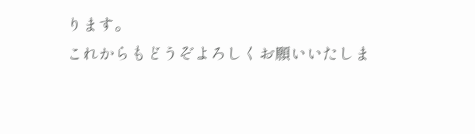ります。
これからもどうぞよろしくお願いいたしま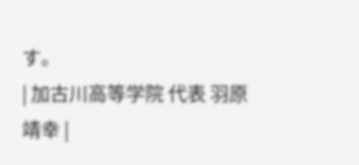す。
| 加古川高等学院 代表 羽原靖幸 |